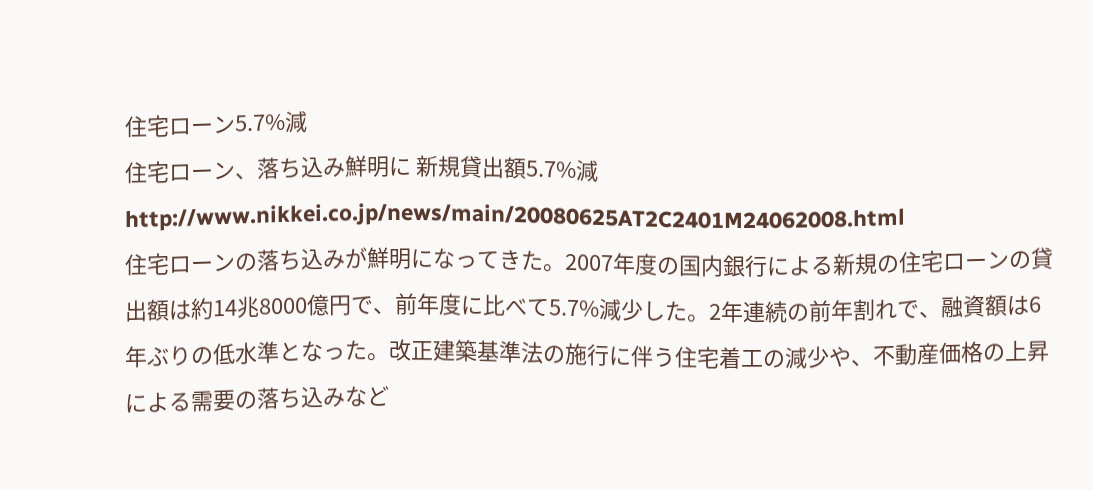住宅ローン5.7%減
住宅ローン、落ち込み鮮明に 新規貸出額5.7%減
http://www.nikkei.co.jp/news/main/20080625AT2C2401M24062008.html
住宅ローンの落ち込みが鮮明になってきた。2007年度の国内銀行による新規の住宅ローンの貸出額は約14兆8000億円で、前年度に比べて5.7%減少した。2年連続の前年割れで、融資額は6年ぶりの低水準となった。改正建築基準法の施行に伴う住宅着工の減少や、不動産価格の上昇による需要の落ち込みなど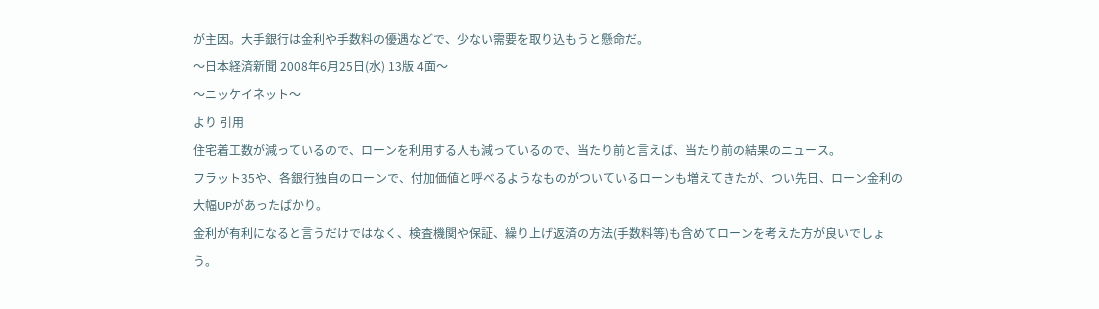が主因。大手銀行は金利や手数料の優遇などで、少ない需要を取り込もうと懸命だ。
〜日本経済新聞 2008年6月25日(水) 13版 4面〜
〜ニッケイネット〜
より 引用
住宅着工数が減っているので、ローンを利用する人も減っているので、当たり前と言えば、当たり前の結果のニュース。
フラット35や、各銀行独自のローンで、付加価値と呼べるようなものがついているローンも増えてきたが、つい先日、ローン金利の大幅UPがあったばかり。
金利が有利になると言うだけではなく、検査機関や保証、繰り上げ返済の方法(手数料等)も含めてローンを考えた方が良いでしょう。